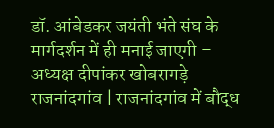डॉ. आंबेडकर जयंती भंते संघ के मार्गदर्शन में ही मनाई जाएगी – अध्यक्ष दीपांकर खोबरागड़े
राजनांदगांव | राजनांदगांव में बौद्ध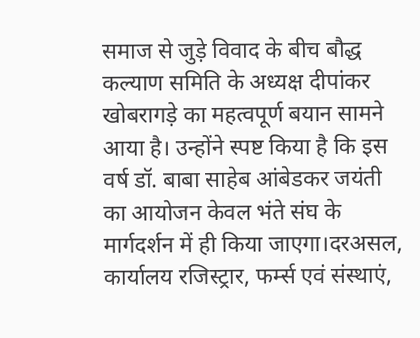समाज से जुड़े विवाद के बीच बौद्ध कल्याण समिति के अध्यक्ष दीपांकर खोबरागड़े का महत्वपूर्ण बयान सामने आया है। उन्होंने स्पष्ट किया है कि इस वर्ष डॉ. बाबा साहेब आंबेडकर जयंती का आयोजन केवल भंते संघ के मार्गदर्शन में ही किया जाएगा।दरअसल, कार्यालय रजिस्ट्रार, फर्म्स एवं संस्थाएं,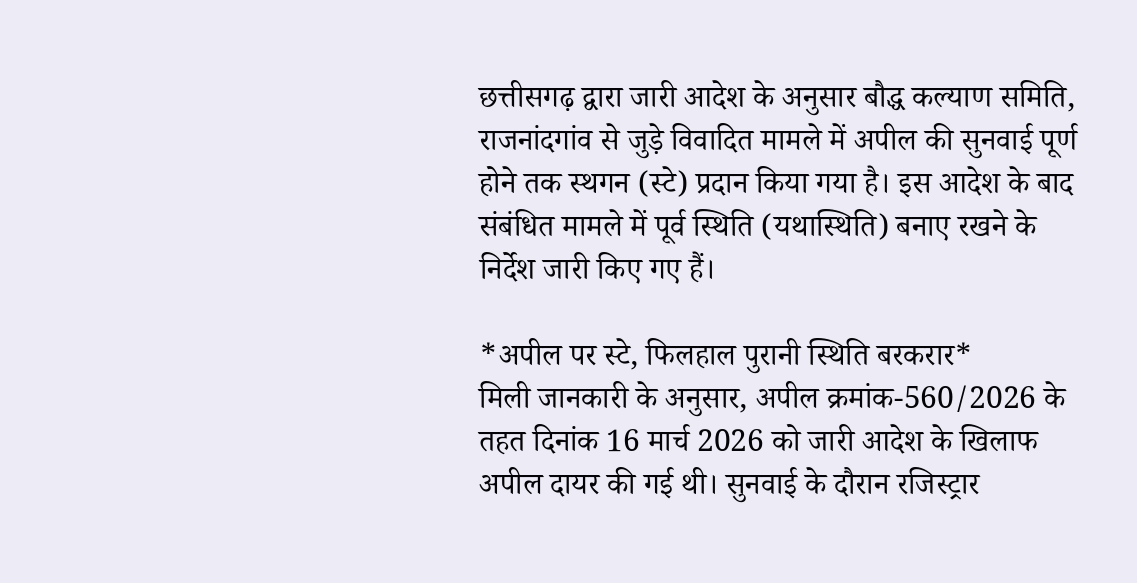छत्तीसगढ़ द्वारा जारी आदेश के अनुसार बौद्ध कल्याण समिति, राजनांदगांव से जुड़े विवादित मामले में अपील की सुनवाई पूर्ण होने तक स्थगन (स्टे) प्रदान किया गया है। इस आदेश के बाद संबंधित मामले में पूर्व स्थिति (यथास्थिति) बनाए रखने के निर्देश जारी किए गए हैं।

*अपील पर स्टे, फिलहाल पुरानी स्थिति बरकरार*
मिली जानकारी के अनुसार, अपील क्रमांक-560/2026 के तहत दिनांक 16 मार्च 2026 को जारी आदेश के खिलाफ अपील दायर की गई थी। सुनवाई के दौरान रजिस्ट्रार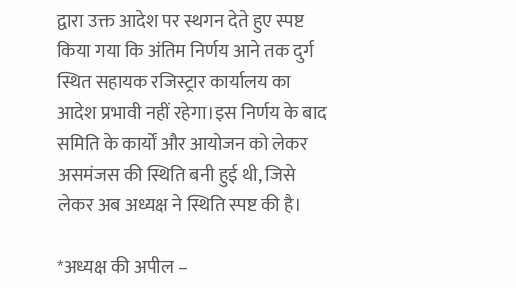द्वारा उक्त आदेश पर स्थगन देते हुए स्पष्ट किया गया कि अंतिम निर्णय आने तक दुर्ग स्थित सहायक रजिस्ट्रार कार्यालय का आदेश प्रभावी नहीं रहेगा।इस निर्णय के बाद समिति के कार्यों और आयोजन को लेकर असमंजस की स्थिति बनी हुई थी, जिसे लेकर अब अध्यक्ष ने स्थिति स्पष्ट की है।

*अध्यक्ष की अपील –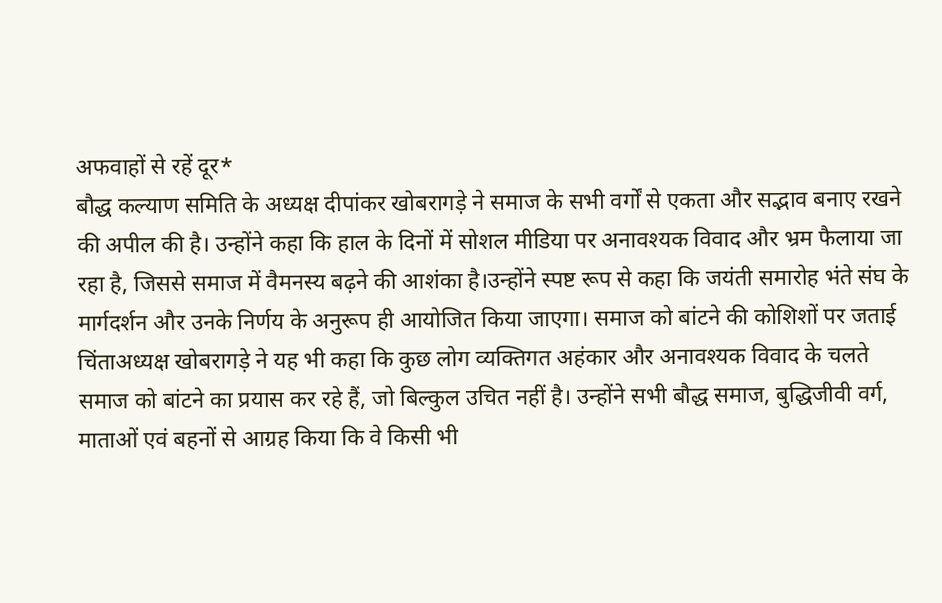अफवाहों से रहें दूर*
बौद्ध कल्याण समिति के अध्यक्ष दीपांकर खोबरागड़े ने समाज के सभी वर्गों से एकता और सद्भाव बनाए रखने की अपील की है। उन्होंने कहा कि हाल के दिनों में सोशल मीडिया पर अनावश्यक विवाद और भ्रम फैलाया जा रहा है, जिससे समाज में वैमनस्य बढ़ने की आशंका है।उन्होंने स्पष्ट रूप से कहा कि जयंती समारोह भंते संघ के मार्गदर्शन और उनके निर्णय के अनुरूप ही आयोजित किया जाएगा। समाज को बांटने की कोशिशों पर जताई चिंताअध्यक्ष खोबरागड़े ने यह भी कहा कि कुछ लोग व्यक्तिगत अहंकार और अनावश्यक विवाद के चलते समाज को बांटने का प्रयास कर रहे हैं, जो बिल्कुल उचित नहीं है। उन्होंने सभी बौद्ध समाज, बुद्धिजीवी वर्ग, माताओं एवं बहनों से आग्रह किया कि वे किसी भी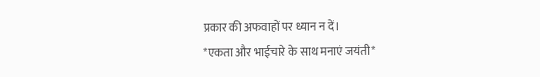प्रकार की अफवाहों पर ध्यान न दें।
*एकता और भाईचारे के साथ मनाएं जयंती*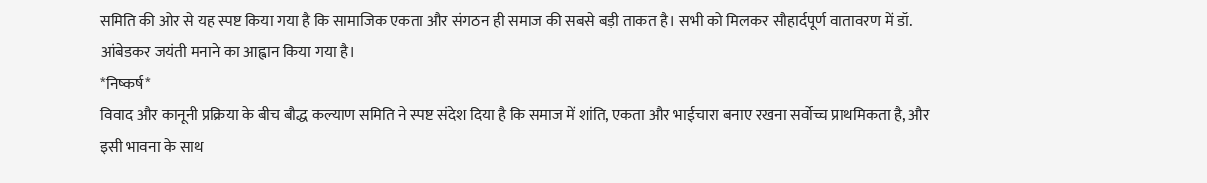समिति की ओर से यह स्पष्ट किया गया है कि सामाजिक एकता और संगठन ही समाज की सबसे बड़ी ताकत है। सभी को मिलकर सौहार्दपूर्ण वातावरण में डॉ. आंबेडकर जयंती मनाने का आह्वान किया गया है।
*निष्कर्ष*
विवाद और कानूनी प्रक्रिया के बीच बौद्ध कल्याण समिति ने स्पष्ट संदेश दिया है कि समाज में शांति, एकता और भाईचारा बनाए रखना सर्वोच्च प्राथमिकता है, और इसी भावना के साथ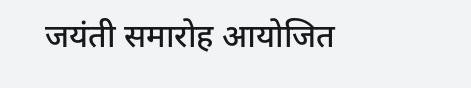जयंती समारोह आयोजित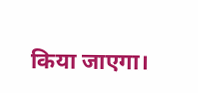किया जाएगा।